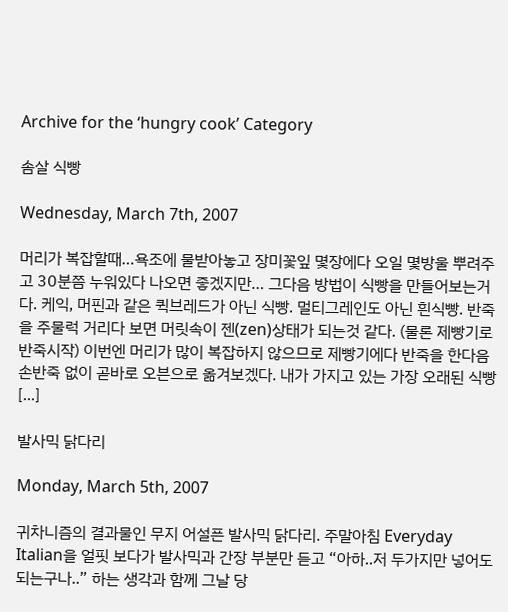Archive for the ‘hungry cook’ Category

솜살 식빵

Wednesday, March 7th, 2007

머리가 복잡할때…욕조에 물받아놓고 장미꽃잎 몇장에다 오일 몇방울 뿌려주고 30분쯤 누워있다 나오면 좋겠지만… 그다음 방법이 식빵을 만들어보는거다. 케익, 머핀과 같은 퀵브레드가 아닌 식빵. 멀티그레인도 아닌 흰식빵. 반죽을 주물럭 거리다 보면 머릿속이 젠(zen)상태가 되는것 같다. (물론 제빵기로 반죽시작) 이번엔 머리가 많이 복잡하지 않으므로 제빵기에다 반죽을 한다음 손반죽 없이 곧바로 오븐으로 옮겨보겠다. 내가 가지고 있는 가장 오래된 식빵 [...]

발사믹 닭다리

Monday, March 5th, 2007

귀차니즘의 결과물인 무지 어설픈 발사믹 닭다리. 주말아침 Everyday Italian을 얼핏 보다가 발사믹과 간장 부분만 듣고 “아하..저 두가지만 넣어도 되는구나..” 하는 생각과 함께 그날 당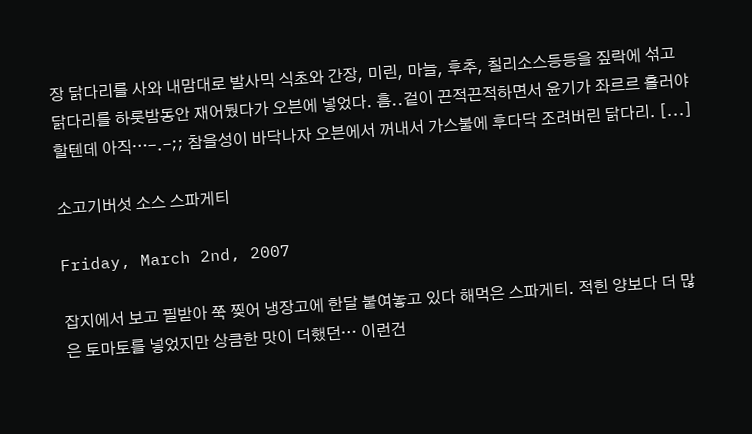장 닭다리를 사와 내맘대로 발사믹 식초와 간장, 미린, 마늘, 후추, 칠리소스등등을 짚락에 섞고 닭다리를 하룻밤동안 재어뒀다가 오븐에 넣었다. 흠..겉이 끈적끈적하면서 윤기가 좌르르 흘러야할텐데 아직…-.-;; 참을성이 바닥나자 오븐에서 꺼내서 가스불에 후다닥 조려버린 닭다리. [...]

소고기버섯 소스 스파게티

Friday, March 2nd, 2007

잡지에서 보고 필받아 쭉 찢어 냉장고에 한달 붙여놓고 있다 해먹은 스파게티. 적힌 양보다 더 많은 토마토를 넣었지만 상큼한 맛이 더했던… 이런건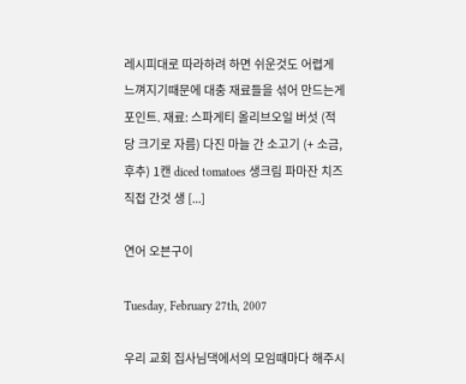레시피대로 따라하려 하면 쉬운것도 어렵게 느껴지기때문에 대충 재료들을 섞어 만드는게 포인트. 재료: 스파게티 올리브오일 버섯 (적당 크기로 자름) 다진 마늘 간 소고기 (+ 소금, 후추) 1캔 diced tomatoes 생크림 파마잔 치즈 직접 간것 생 [...]

연어 오븐구이

Tuesday, February 27th, 2007

우리 교회 집사님댁에서의 모임때마다 해주시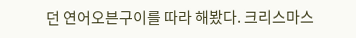던 연어오븐구이를 따라 해봤다. 크리스마스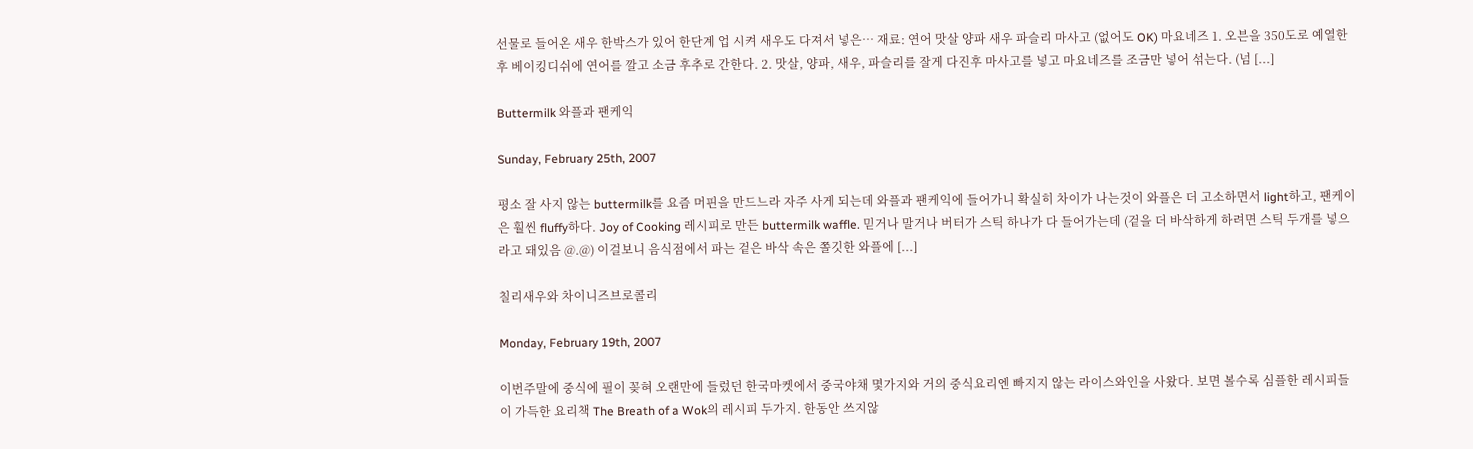선물로 들어온 새우 한박스가 있어 한단계 업 시켜 새우도 다져서 넣은… 재료: 연어 맛살 양파 새우 파슬리 마사고 (없어도 OK) 마요네즈 1. 오븐을 350도로 예열한 후 베이킹디쉬에 연어를 깔고 소금 후추로 간한다. 2. 맛살, 양파, 새우, 파슬리를 잘게 다진후 마사고를 넣고 마요네즈를 조금만 넣어 섞는다. (넘 [...]

Buttermilk 와플과 팬케익

Sunday, February 25th, 2007

평소 잘 사지 않는 buttermilk를 요즘 머핀을 만드느라 자주 사게 되는데 와플과 팬케익에 들어가니 확실히 차이가 나는것이 와플은 더 고소하면서 light하고, 팬케이은 훨씬 fluffy하다. Joy of Cooking 레시피로 만든 buttermilk waffle. 믿거나 말거나 버터가 스틱 하나가 다 들어가는데 (겉을 더 바삭하게 하려면 스틱 두개를 넣으라고 돼있음 @.@) 이걸보니 음식점에서 파는 겉은 바삭 속은 쫄깃한 와플에 [...]

칠리새우와 차이니즈브로콜리

Monday, February 19th, 2007

이번주말에 중식에 필이 꽂혀 오랜만에 들렀던 한국마켓에서 중국야채 몇가지와 거의 중식요리엔 빠지지 않는 라이스와인을 사왔다. 보면 볼수록 심플한 레시피들이 가득한 요리책 The Breath of a Wok의 레시피 두가지. 한동안 쓰지않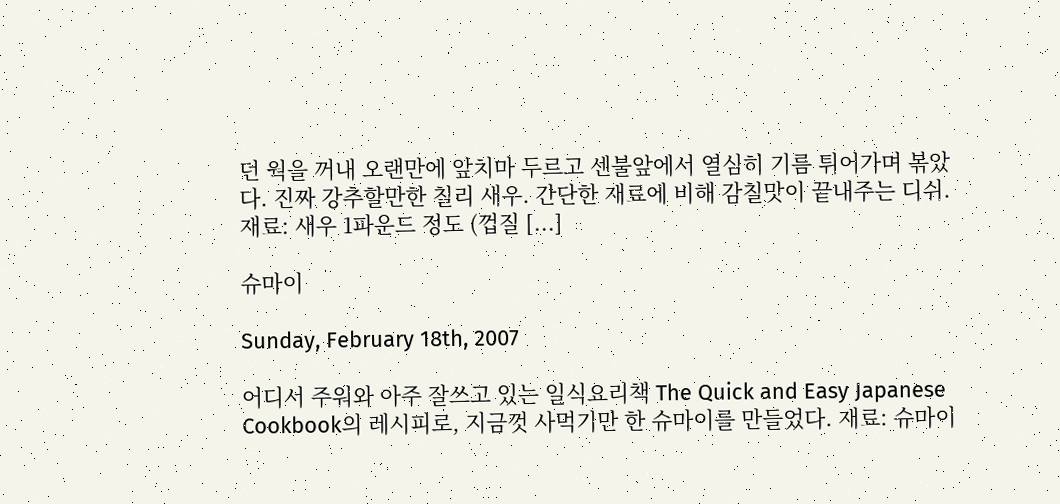던 웍을 꺼내 오랜만에 앞치마 두르고 센불앞에서 열심히 기름 튀어가며 볶았다. 진짜 강추할만한 칠리 새우. 간단한 재료에 비해 감칠맛이 끝내주는 디쉬. 재료: 새우 1파운드 정도 (껍질 [...]

슈마이

Sunday, February 18th, 2007

어디서 주워와 아주 잘쓰고 있는 일식요리책 The Quick and Easy Japanese Cookbook의 레시피로, 지금껏 사먹기만 한 슈마이를 만들었다. 재료: 슈마이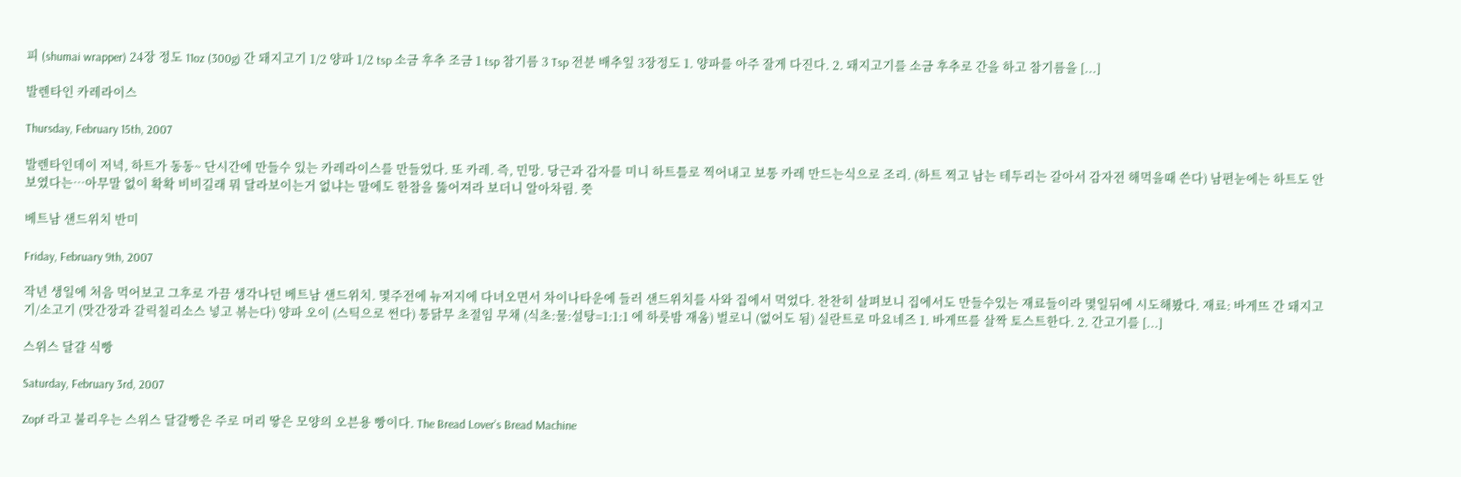피 (shumai wrapper) 24장 정도 11oz (300g) 간 돼지고기 1/2 양파 1/2 tsp 소금 후추 조금 1 tsp 참기름 3 Tsp 전분 배추잎 3장정도 1. 양파를 아주 잘게 다진다. 2. 돼지고기를 소금 후추로 간을 하고 참기름을 [...]

발렌타인 카레라이스

Thursday, February 15th, 2007

발렌타인데이 저녁, 하트가 동동~ 단시간에 만들수 있는 카레라이스를 만들었다. 또 카레. 즉, 민망. 당근과 감자를 미니 하트틀로 찍어내고 보통 카레 만드는식으로 조리. (하트 찍고 남는 테두리는 갈아서 감자전 해먹을때 쓴다) 남편눈에는 하트도 안보였다는…아무말 없이 확확 비비길래 뭐 달라보이는거 없냐는 말에도 한참을 뚫어져라 보더니 알아차림. 쯧

베트남 샌드위치 반미

Friday, February 9th, 2007

작년 생일에 처음 먹어보고 그후로 가끔 생각나던 베트남 샌드위치. 몇주전에 뉴저지에 다녀오면서 차이나타운에 들러 샌드위치를 사와 집에서 먹었다. 찬찬히 살펴보니 집에서도 만들수있는 재료들이라 몇일뒤에 시도해봤다. 재료: 바게뜨 간 돼지고기/소고기 (맛간장과 갈릭칠리소스 넣고 볶는다) 양파 오이 (스틱으로 썬다) 통닭무 초절임 무채 (식초:물:설탕=1:1:1 에 하룻밤 재움) 벌로니 (없어도 됨) 실란트로 마요네즈 1. 바게뜨를 살짝 토스트한다. 2. 간고기를 [...]

스위스 달걀 식빵

Saturday, February 3rd, 2007

Zopf 라고 불리우는 스위스 달걀빵은 주로 머리 땋은 모양의 오븐용 빵이다. The Bread Lover’s Bread Machine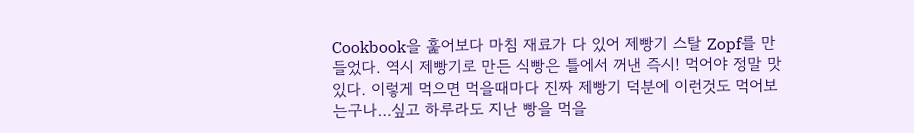Cookbook을 훑어보다 마침 재료가 다 있어 제빵기 스탈 Zopf를 만들었다. 역시 제빵기로 만든 식빵은 틀에서 꺼낸 즉시! 먹어야 정말 맛있다. 이렇게 먹으면 먹을때마다 진짜 제빵기 덕분에 이런것도 먹어보는구나…싶고 하루라도 지난 빵을 먹을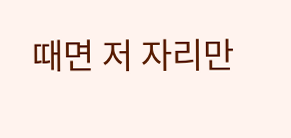때면 저 자리만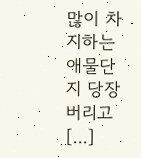많이 차지하는 애물단지 당장 버리고 [...]